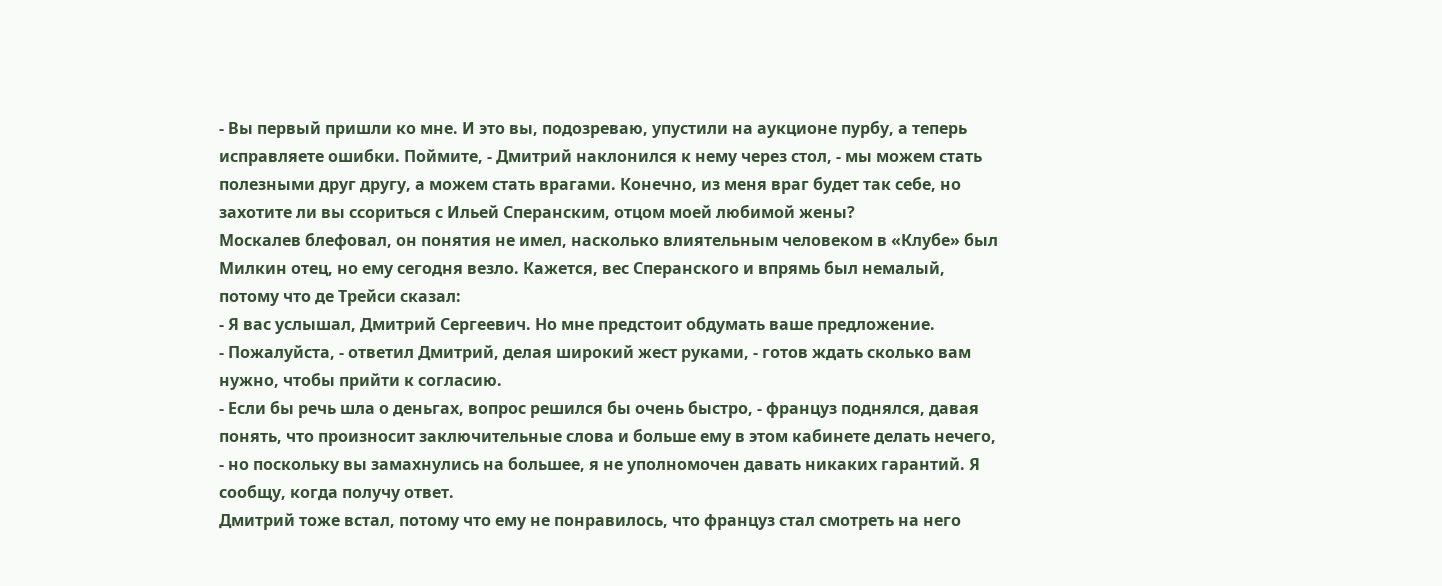- Вы первый пришли ко мне. И это вы, подозреваю, упустили на аукционе пурбу, а теперь исправляете ошибки. Поймите, - Дмитрий наклонился к нему через стол, - мы можем стать полезными друг другу, а можем стать врагами. Конечно, из меня враг будет так себе, но захотите ли вы ссориться с Ильей Сперанским, отцом моей любимой жены?
Москалев блефовал, он понятия не имел, насколько влиятельным человеком в «Клубе» был Милкин отец, но ему сегодня везло. Кажется, вес Сперанского и впрямь был немалый, потому что де Трейси сказал:
- Я вас услышал, Дмитрий Сергеевич. Но мне предстоит обдумать ваше предложение.
- Пожалуйста, - ответил Дмитрий, делая широкий жест руками, - готов ждать сколько вам нужно, чтобы прийти к согласию.
- Если бы речь шла о деньгах, вопрос решился бы очень быстро, - француз поднялся, давая понять, что произносит заключительные слова и больше ему в этом кабинете делать нечего, - но поскольку вы замахнулись на большее, я не уполномочен давать никаких гарантий. Я сообщу, когда получу ответ.
Дмитрий тоже встал, потому что ему не понравилось, что француз стал смотреть на него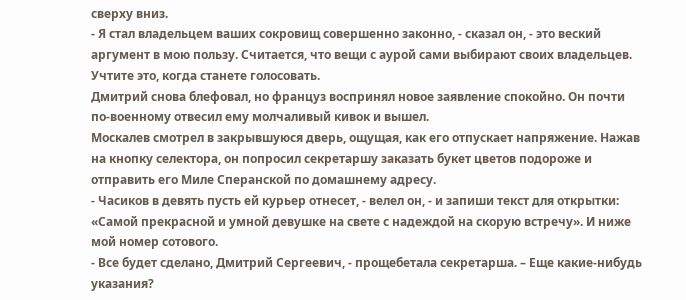сверху вниз.
- Я стал владельцем ваших сокровищ совершенно законно, - сказал он, - это веский аргумент в мою пользу. Считается, что вещи с аурой сами выбирают своих владельцев. Учтите это, когда станете голосовать.
Дмитрий снова блефовал, но француз воспринял новое заявление спокойно. Он почти по-военному отвесил ему молчаливый кивок и вышел.
Москалев смотрел в закрывшуюся дверь, ощущая, как его отпускает напряжение. Нажав на кнопку селектора, он попросил секретаршу заказать букет цветов подороже и отправить его Миле Сперанской по домашнему адресу.
- Часиков в девять пусть ей курьер отнесет, - велел он, - и запиши текст для открытки: «Самой прекрасной и умной девушке на свете с надеждой на скорую встречу». И ниже мой номер сотового.
- Все будет сделано, Дмитрий Сергеевич, - прощебетала секретарша. – Еще какие-нибудь указания?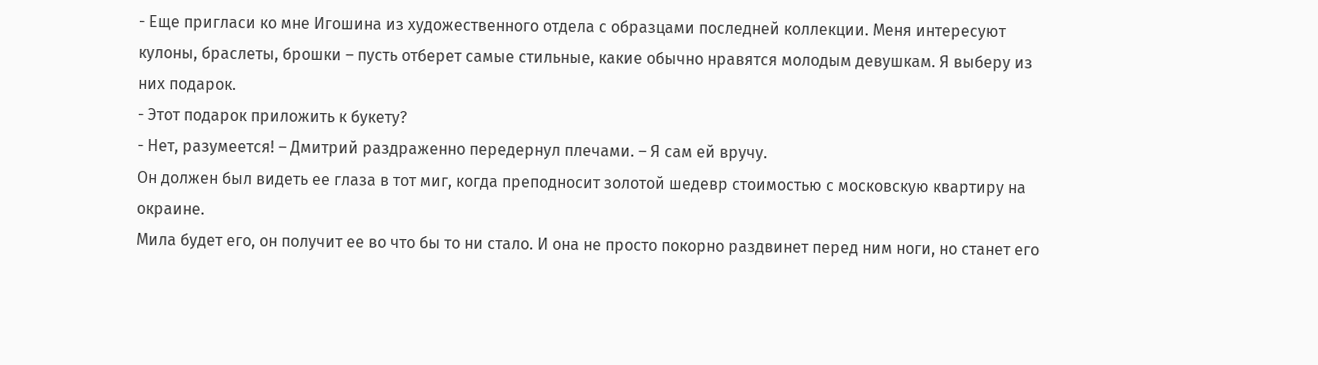- Еще пригласи ко мне Игошина из художественного отдела с образцами последней коллекции. Меня интересуют кулоны, браслеты, брошки – пусть отберет самые стильные, какие обычно нравятся молодым девушкам. Я выберу из них подарок.
- Этот подарок приложить к букету?
- Нет, разумеется! – Дмитрий раздраженно передернул плечами. – Я сам ей вручу.
Он должен был видеть ее глаза в тот миг, когда преподносит золотой шедевр стоимостью с московскую квартиру на окраине.
Мила будет его, он получит ее во что бы то ни стало. И она не просто покорно раздвинет перед ним ноги, но станет его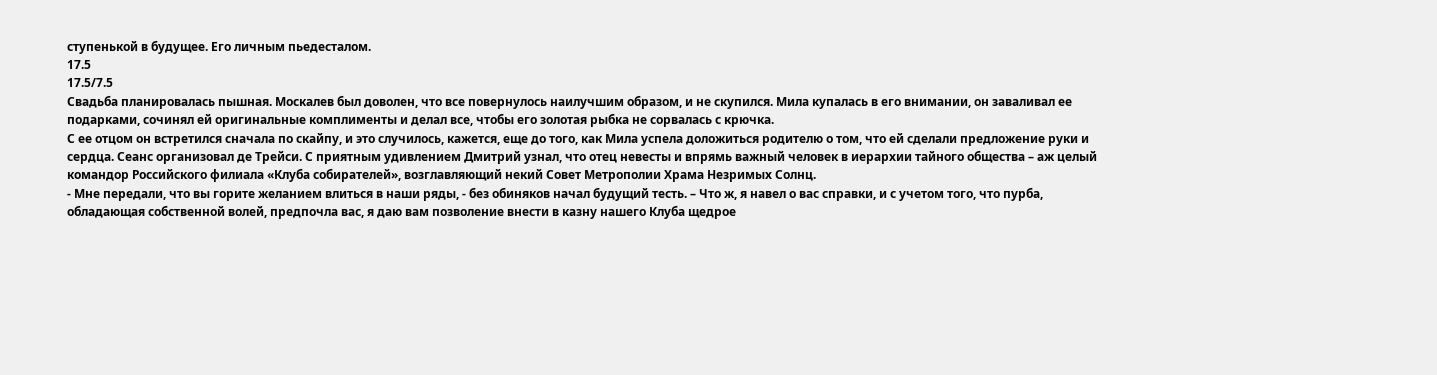ступенькой в будущее. Его личным пьедесталом.
17.5
17.5/7.5
Свадьба планировалась пышная. Москалев был доволен, что все повернулось наилучшим образом, и не скупился. Мила купалась в его внимании, он заваливал ее подарками, сочинял ей оригинальные комплименты и делал все, чтобы его золотая рыбка не сорвалась с крючка.
С ее отцом он встретился сначала по скайпу, и это случилось, кажется, еще до того, как Мила успела доложиться родителю о том, что ей сделали предложение руки и сердца. Сеанс организовал де Трейси. С приятным удивлением Дмитрий узнал, что отец невесты и впрямь важный человек в иерархии тайного общества – аж целый командор Российского филиала «Клуба собирателей», возглавляющий некий Совет Метрополии Храма Незримых Солнц.
- Мне передали, что вы горите желанием влиться в наши ряды, - без обиняков начал будущий тесть. – Что ж, я навел о вас справки, и с учетом того, что пурба, обладающая собственной волей, предпочла вас, я даю вам позволение внести в казну нашего Клуба щедрое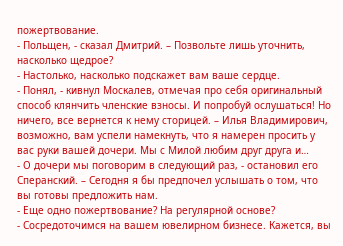пожертвование.
- Польщен, - сказал Дмитрий. – Позвольте лишь уточнить, насколько щедрое?
- Настолько, насколько подскажет вам ваше сердце.
- Понял, - кивнул Москалев, отмечая про себя оригинальный способ клянчить членские взносы. И попробуй ослушаться! Но ничего, все вернется к нему сторицей. – Илья Владимирович, возможно, вам успели намекнуть, что я намерен просить у вас руки вашей дочери. Мы с Милой любим друг друга и…
- О дочери мы поговорим в следующий раз, - остановил его Сперанский. – Сегодня я бы предпочел услышать о том, что вы готовы предложить нам.
- Еще одно пожертвование? На регулярной основе?
- Сосредоточимся на вашем ювелирном бизнесе. Кажется, вы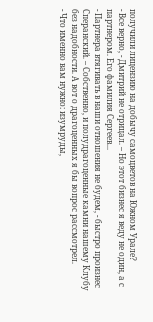получили лицензию на добычу самоцветов на Южном Урале?
- Все верно, - Дмитрий не отрицал. – Но этот бизнес я веду не один, а с партнером. Его фамилия Сергеев...
- Партнера втягивать в наши отношения не будем, - быстро произнес Сперанский. – Собственно, и полудрагоценные камни нашему Клубу без надобности. А вот о драгоценных я бы вопрос рассмотрел.
- Что именно вам нужно: изумруды,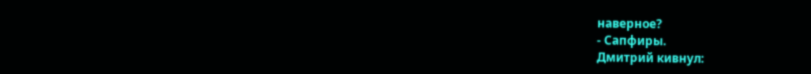наверное?
- Сапфиры.
Дмитрий кивнул: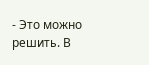- Это можно решить. В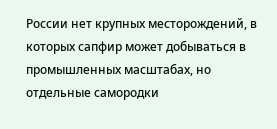России нет крупных месторождений, в которых сапфир может добываться в промышленных масштабах, но отдельные самородки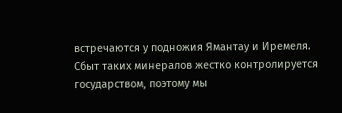встречаются у подножия Ямантау и Иремеля. Сбыт таких минералов жестко контролируется государством, поэтому мы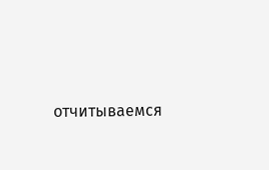отчитываемся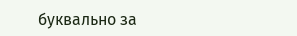буквально за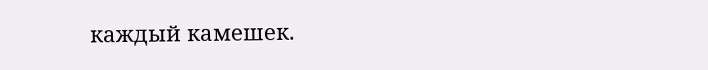каждый камешек.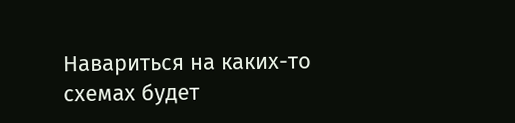Навариться на каких-то схемах будет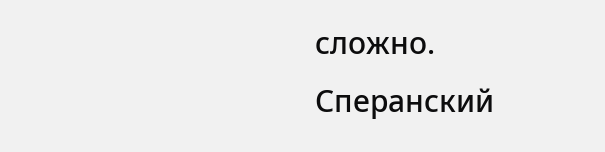сложно.
Сперанский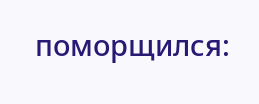поморщился: